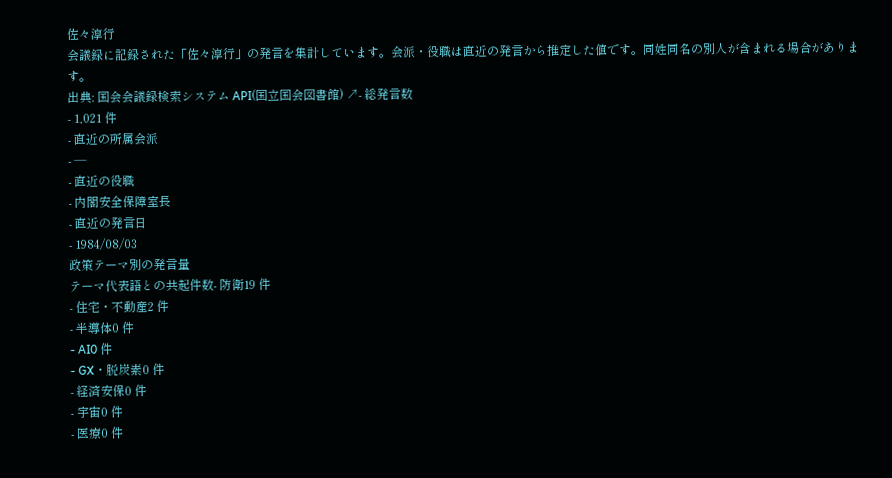佐々淳行
会議録に記録された「佐々淳行」の発言を集計しています。会派・役職は直近の発言から推定した値です。同姓同名の別人が含まれる場合があります。
出典: 国会会議録検索システム API(国立国会図書館) ↗- 総発言数
- 1,021 件
- 直近の所属会派
- —
- 直近の役職
- 内閣安全保障室長
- 直近の発言日
- 1984/08/03
政策テーマ別の発言量
テーマ代表語との共起件数- 防衛19 件
- 住宅・不動産2 件
- 半導体0 件
- AI0 件
- GX・脱炭素0 件
- 経済安保0 件
- 宇宙0 件
- 医療0 件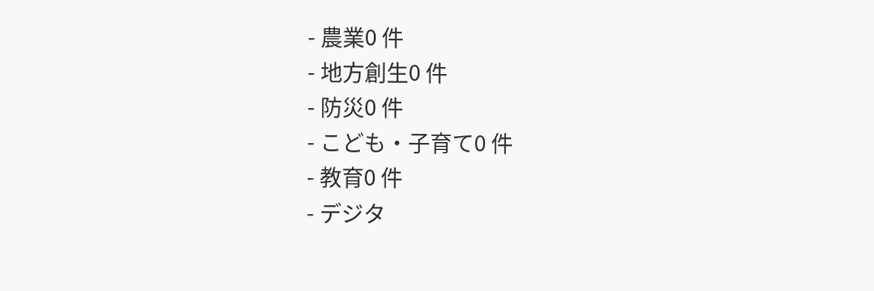- 農業0 件
- 地方創生0 件
- 防災0 件
- こども・子育て0 件
- 教育0 件
- デジタ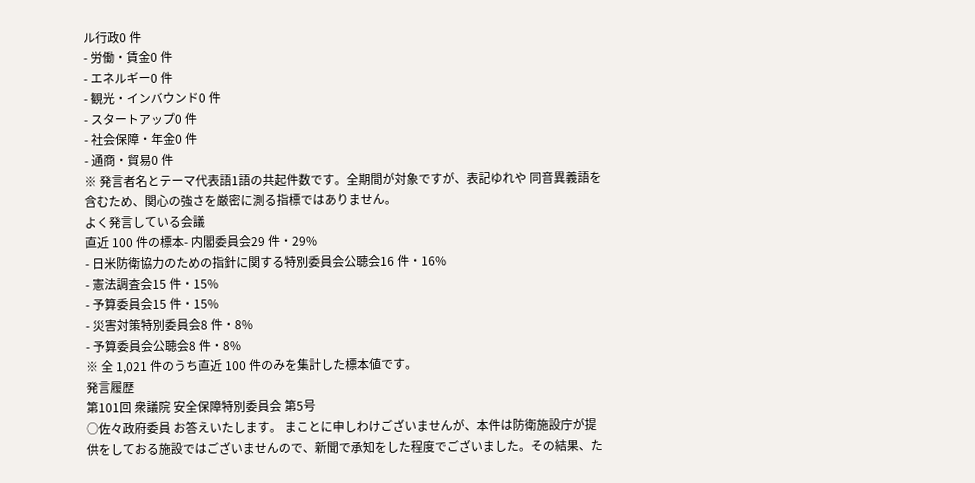ル行政0 件
- 労働・賃金0 件
- エネルギー0 件
- 観光・インバウンド0 件
- スタートアップ0 件
- 社会保障・年金0 件
- 通商・貿易0 件
※ 発言者名とテーマ代表語1語の共起件数です。全期間が対象ですが、表記ゆれや 同音異義語を含むため、関心の強さを厳密に測る指標ではありません。
よく発言している会議
直近 100 件の標本- 内閣委員会29 件・29%
- 日米防衛協力のための指針に関する特別委員会公聴会16 件・16%
- 憲法調査会15 件・15%
- 予算委員会15 件・15%
- 災害対策特別委員会8 件・8%
- 予算委員会公聴会8 件・8%
※ 全 1,021 件のうち直近 100 件のみを集計した標本値です。
発言履歴
第101回 衆議院 安全保障特別委員会 第5号
○佐々政府委員 お答えいたします。 まことに申しわけございませんが、本件は防衛施設庁が提供をしておる施設ではございませんので、新聞で承知をした程度でございました。その結果、た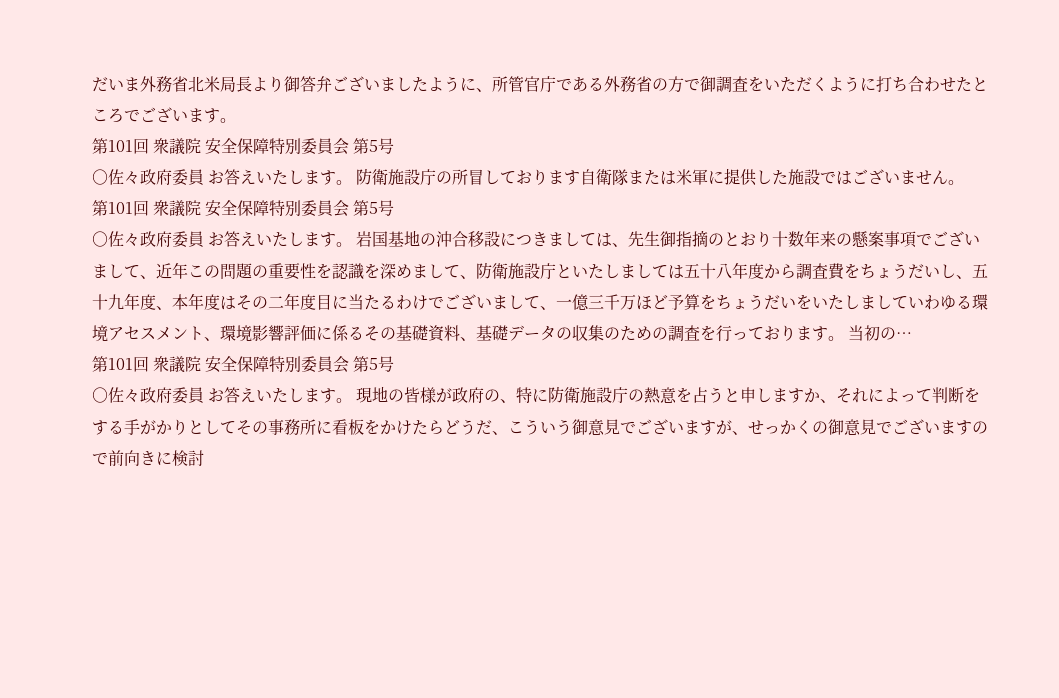だいま外務省北米局長より御答弁ございましたように、所管官庁である外務省の方で御調査をいただくように打ち合わせたところでございます。
第101回 衆議院 安全保障特別委員会 第5号
○佐々政府委員 お答えいたします。 防衛施設庁の所冒しております自衛隊または米軍に提供した施設ではございません。
第101回 衆議院 安全保障特別委員会 第5号
○佐々政府委員 お答えいたします。 岩国基地の沖合移設につきましては、先生御指摘のとおり十数年来の懸案事項でございまして、近年この問題の重要性を認識を深めまして、防衛施設庁といたしましては五十八年度から調査費をちょうだいし、五十九年度、本年度はその二年度目に当たるわけでございまして、一億三千万ほど予算をちょうだいをいたしましていわゆる環境アセスメント、環境影響評価に係るその基礎資料、基礎データの収集のための調査を行っております。 当初の…
第101回 衆議院 安全保障特別委員会 第5号
○佐々政府委員 お答えいたします。 現地の皆様が政府の、特に防衛施設庁の熱意を占うと申しますか、それによって判断をする手がかりとしてその事務所に看板をかけたらどうだ、こういう御意見でございますが、せっかくの御意見でございますので前向きに検討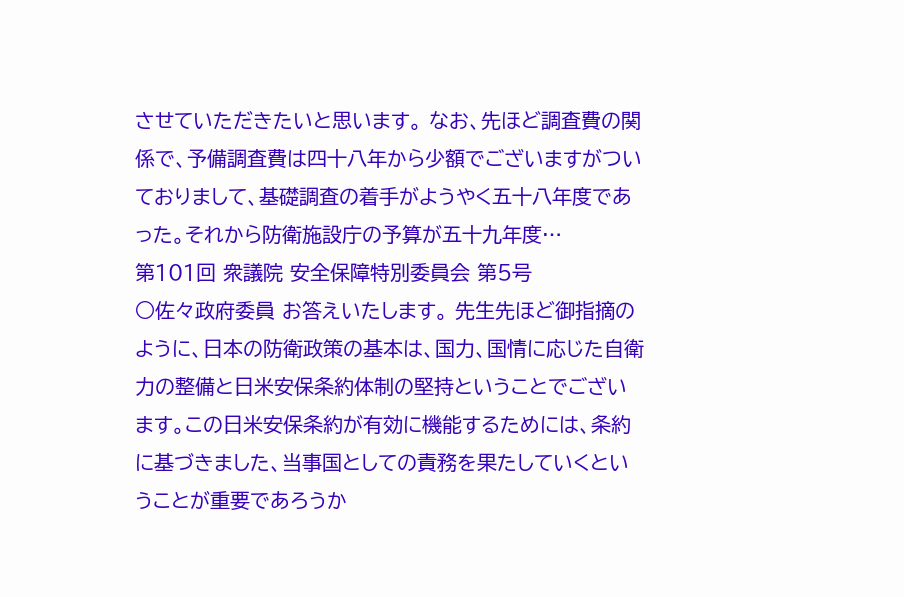させていただきたいと思います。 なお、先ほど調査費の関係で、予備調査費は四十八年から少額でございますがついておりまして、基礎調査の着手がようやく五十八年度であった。それから防衛施設庁の予算が五十九年度…
第101回 衆議院 安全保障特別委員会 第5号
○佐々政府委員 お答えいたします。 先生先ほど御指摘のように、日本の防衛政策の基本は、国力、国情に応じた自衛力の整備と日米安保条約体制の堅持ということでございます。この日米安保条約が有効に機能するためには、条約に基づきました、当事国としての責務を果たしていくということが重要であろうか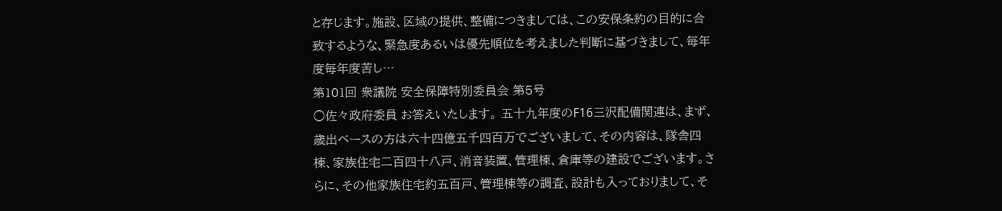と存じます。施設、区域の提供、整備につきましては、この安保条約の目的に合致するような、緊急度あるいは優先順位を考えました判断に基づきまして、毎年度毎年度苦し…
第101回 衆議院 安全保障特別委員会 第5号
○佐々政府委員 お答えいたします。 五十九年度のF16三沢配備関連は、まず、歳出ベースの方は六十四億五千四百万でございまして、その内容は、隊舎四棟、家族住宅二百四十八戸、消音装置、管理棟、倉庫等の建設でございます。さらに、その他家族住宅約五百戸、管理棟等の調査、設計も入っておりまして、そ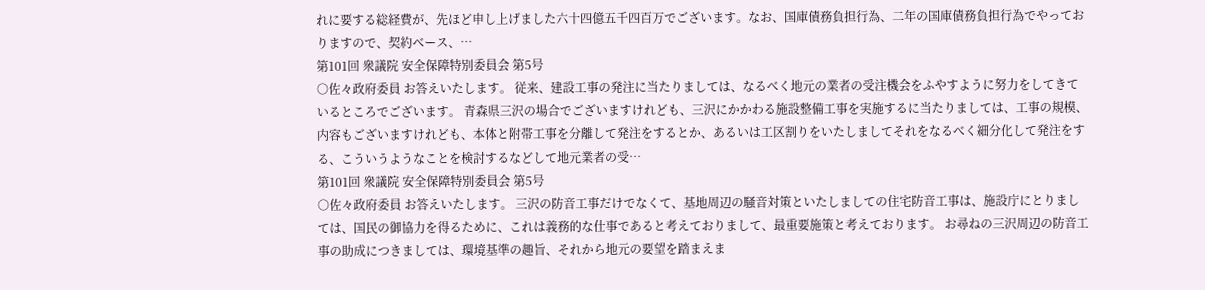れに要する総経費が、先ほど申し上げました六十四億五千四百万でございます。なお、国庫債務負担行為、二年の国庫債務負担行為でやっておりますので、契約ベース、…
第101回 衆議院 安全保障特別委員会 第5号
○佐々政府委員 お答えいたします。 従来、建設工事の発注に当たりましては、なるべく地元の業者の受注機会をふやすように努力をしてきているところでございます。 青森県三沢の場合でございますけれども、三沢にかかわる施設整備工事を実施するに当たりましては、工事の規模、内容もございますけれども、本体と附帯工事を分離して発注をするとか、あるいは工区割りをいたしましてそれをなるべく細分化して発注をする、こういうようなことを検討するなどして地元業者の受…
第101回 衆議院 安全保障特別委員会 第5号
○佐々政府委員 お答えいたします。 三沢の防音工事だけでなくて、基地周辺の騒音対策といたしましての住宅防音工事は、施設庁にとりましては、国民の御協力を得るために、これは義務的な仕事であると考えておりまして、最重要施策と考えております。 お尋ねの三沢周辺の防音工事の助成につきましては、環境基準の趣旨、それから地元の要望を踏まえま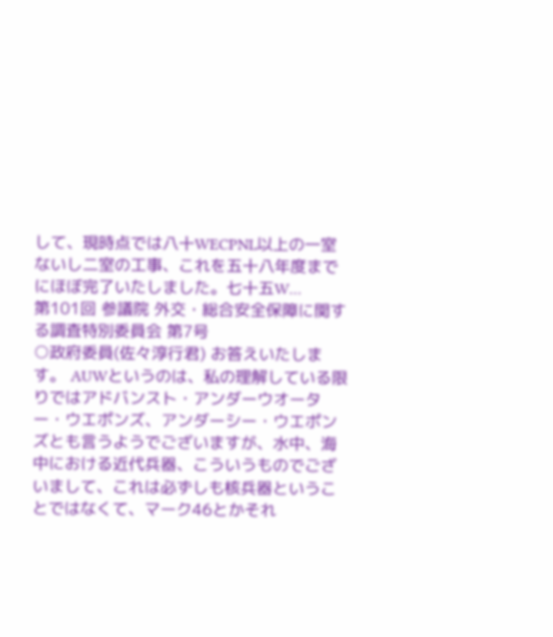して、現時点では八十WECPNL以上の一室ないし二室の工事、これを五十八年度までにほぼ完了いたしました。七十五W…
第101回 参議院 外交・総合安全保障に関する調査特別委員会 第7号
○政府委員(佐々淳行君) お答えいたします。 AUWというのは、私の理解している限りではアドバンスト・アンダーウオーター・ウエポンズ、アンダーシー・ウエポンズとも言うようでございますが、水中、海中における近代兵器、こういうものでございまして、これは必ずしも核兵器ということではなくて、マーク46とかそれ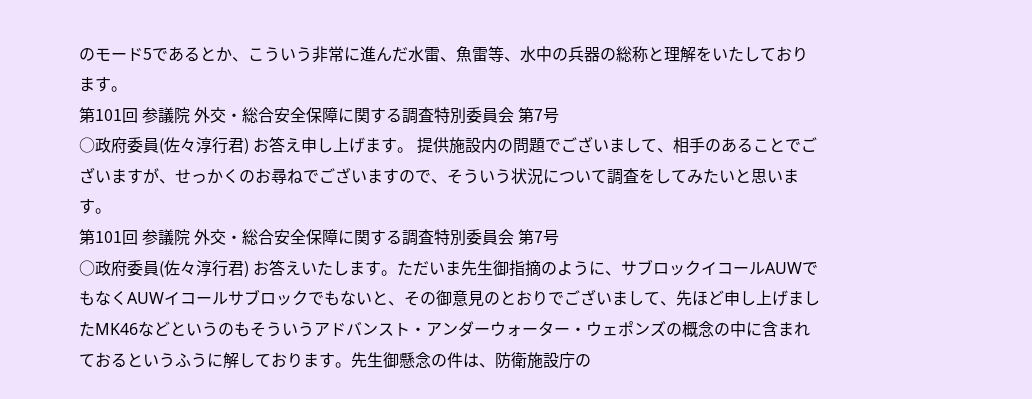のモード5であるとか、こういう非常に進んだ水雷、魚雷等、水中の兵器の総称と理解をいたしております。
第101回 参議院 外交・総合安全保障に関する調査特別委員会 第7号
○政府委員(佐々淳行君) お答え申し上げます。 提供施設内の問題でございまして、相手のあることでございますが、せっかくのお尋ねでございますので、そういう状況について調査をしてみたいと思います。
第101回 参議院 外交・総合安全保障に関する調査特別委員会 第7号
○政府委員(佐々淳行君) お答えいたします。ただいま先生御指摘のように、サブロックイコールAUWでもなくAUWイコールサブロックでもないと、その御意見のとおりでございまして、先ほど申し上げましたMK46などというのもそういうアドバンスト・アンダーウォーター・ウェポンズの概念の中に含まれておるというふうに解しております。先生御懸念の件は、防衛施設庁の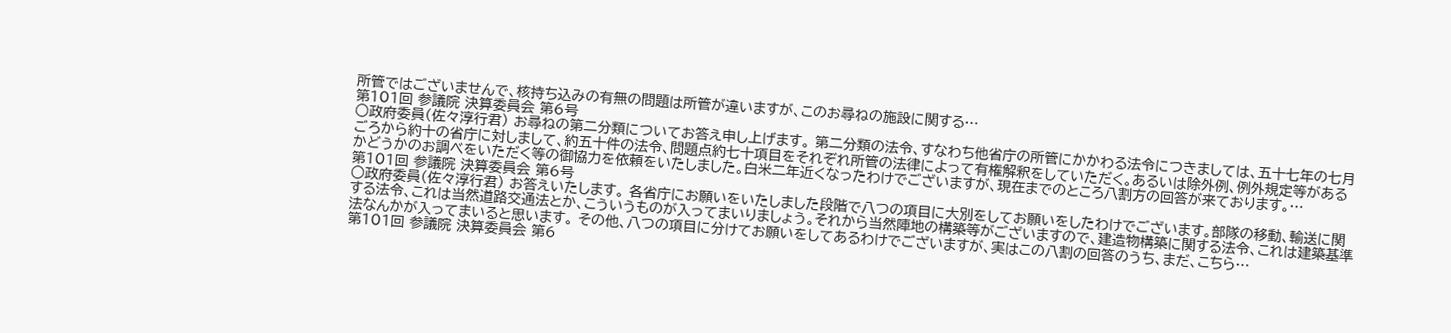所管ではございませんで、核持ち込みの有無の問題は所管が違いますが、このお尋ねの施設に関する…
第101回 参議院 決算委員会 第6号
○政府委員(佐々淳行君) お尋ねの第二分類についてお答え申し上げます。 第二分類の法令、すなわち他省庁の所管にかかわる法令につきましては、五十七年の七月ごろから約十の省庁に対しまして、約五十件の法令、問題点約七十項目をそれぞれ所管の法律によって有権解釈をしていただく。あるいは除外例、例外規定等があるかどうかのお調べをいただく等の御協力を依頼をいたしました。白米二年近くなったわけでございますが、現在までのところ八割方の回答が来ております。…
第101回 参議院 決算委員会 第6号
○政府委員(佐々淳行君) お答えいたします。 各省庁にお願いをいたしました段階で八つの項目に大別をしてお願いをしたわけでございます。部隊の移動、輸送に関する法令、これは当然道路交通法とか、こういうものが入ってまいりましょう。それから当然陣地の構築等がございますので、建造物構築に関する法令、これは建築基準法なんかが入ってまいると思います。 その他、八つの項目に分けてお願いをしてあるわけでございますが、実はこの八割の回答のうち、まだ、こちら…
第101回 参議院 決算委員会 第6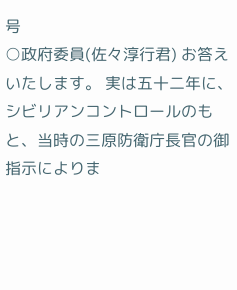号
○政府委員(佐々淳行君) お答えいたします。 実は五十二年に、シビリアンコントロールのもと、当時の三原防衛庁長官の御指示によりま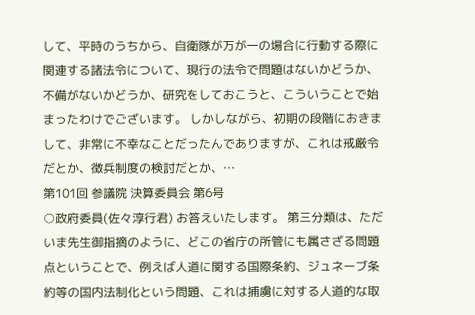して、平時のうちから、自衛隊が万が一の場合に行動する際に関連する諸法令について、現行の法令で問題はないかどうか、不備がないかどうか、研究をしておこうと、こういうことで始まったわけでございます。 しかしながら、初期の段階におきまして、非常に不幸なことだったんでありますが、これは戒厳令だとか、徴兵制度の検討だとか、…
第101回 参議院 決算委員会 第6号
○政府委員(佐々淳行君) お答えいたします。 第三分類は、ただいま先生御指摘のように、どこの省庁の所管にも属さざる問題点ということで、例えば人道に関する国際条約、ジュネーブ条約等の国内法制化という問題、これは捕虜に対する人道的な取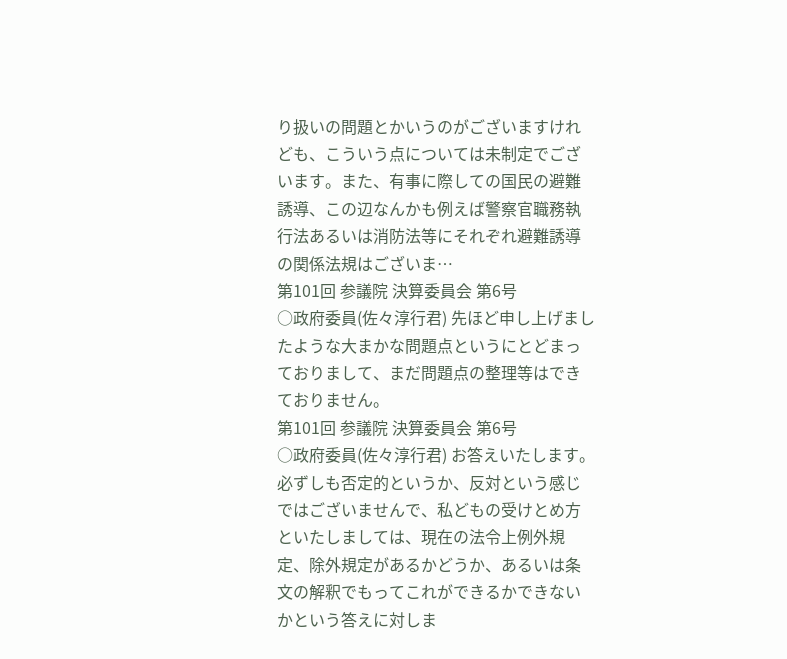り扱いの問題とかいうのがございますけれども、こういう点については未制定でございます。また、有事に際しての国民の避難誘導、この辺なんかも例えば警察官職務執行法あるいは消防法等にそれぞれ避難誘導の関係法規はございま…
第101回 参議院 決算委員会 第6号
○政府委員(佐々淳行君) 先ほど申し上げましたような大まかな問題点というにとどまっておりまして、まだ問題点の整理等はできておりません。
第101回 参議院 決算委員会 第6号
○政府委員(佐々淳行君) お答えいたします。 必ずしも否定的というか、反対という感じではございませんで、私どもの受けとめ方といたしましては、現在の法令上例外規定、除外規定があるかどうか、あるいは条文の解釈でもってこれができるかできないかという答えに対しま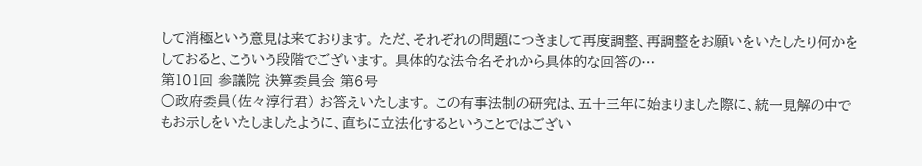して消極という意見は来ております。 ただ、それぞれの問題につきまして再度調整、再調整をお願いをいたしたり何かをしておると、こういう段階でございます。 具体的な法令名それから具体的な回答の…
第101回 参議院 決算委員会 第6号
○政府委員(佐々淳行君) お答えいたします。 この有事法制の研究は、五十三年に始まりました際に、統一見解の中でもお示しをいたしましたように、直ちに立法化するということではござい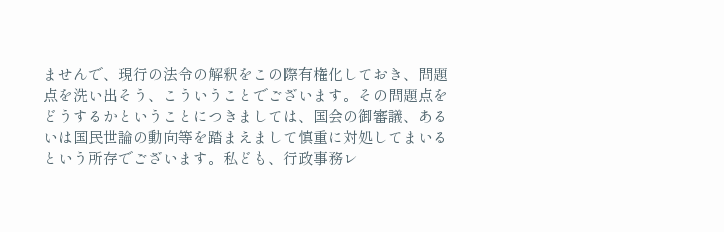ませんで、現行の法令の解釈をこの際有権化しておき、問題点を洗い出そう、こういうことでございます。その問題点をどうするかということにつきましては、国会の御審議、あるいは国民世論の動向等を踏まえまして慎重に対処してまいるという所存でございます。私ども、行政事務レ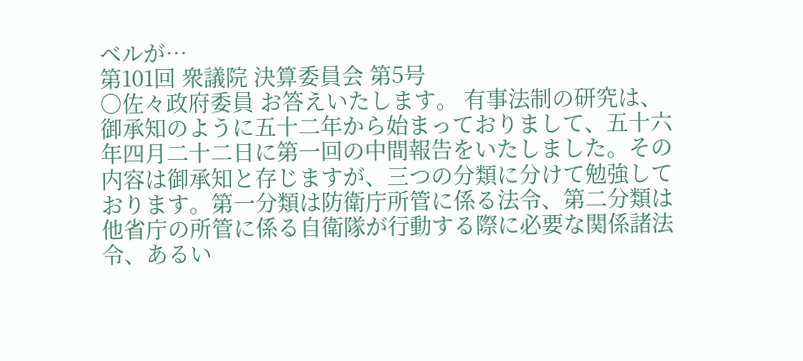ベルが…
第101回 衆議院 決算委員会 第5号
○佐々政府委員 お答えいたします。 有事法制の研究は、御承知のように五十二年から始まっておりまして、五十六年四月二十二日に第一回の中間報告をいたしました。その内容は御承知と存じますが、三つの分類に分けて勉強しております。第一分類は防衛庁所管に係る法令、第二分類は他省庁の所管に係る自衛隊が行動する際に必要な関係諸法令、あるい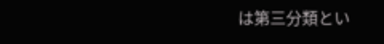は第三分類とい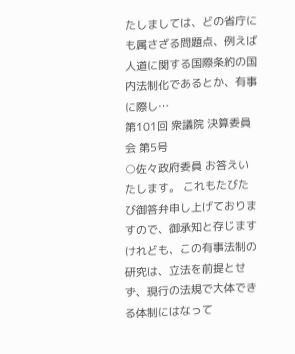たしましては、どの省庁にも属さざる問題点、例えば人道に関する国際条約の国内法制化であるとか、有事に際し…
第101回 衆議院 決算委員会 第5号
○佐々政府委員 お答えいたします。 これもたびたび御答弁申し上げておりますので、御承知と存じますけれども、この有事法制の研究は、立法を前提とせず、現行の法規で大体できる体制にはなって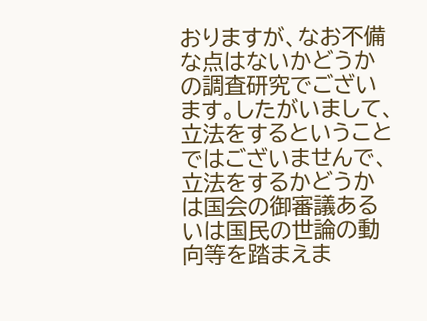おりますが、なお不備な点はないかどうかの調査研究でございます。したがいまして、立法をするということではございませんで、立法をするかどうかは国会の御審議あるいは国民の世論の動向等を踏まえま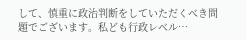して、慎重に政治判断をしていただくべき問題でございます。私ども行政レベル…